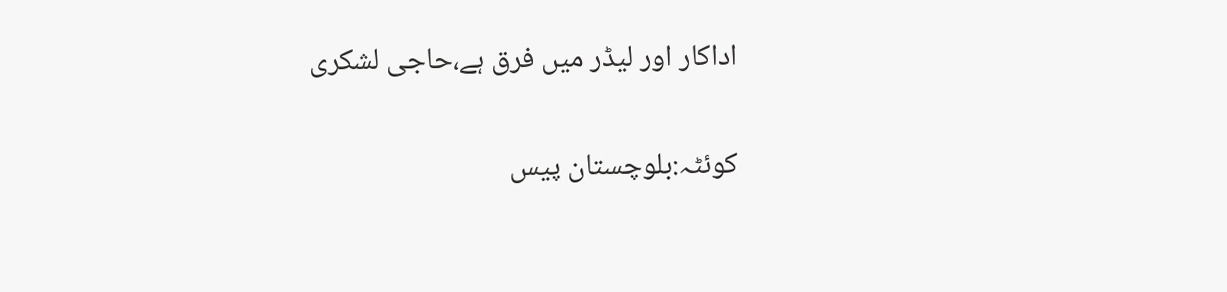اداکار اور لیڈر میں فرق ہے،حاجی لشکری

کوئٹہ:بلوچستان پیس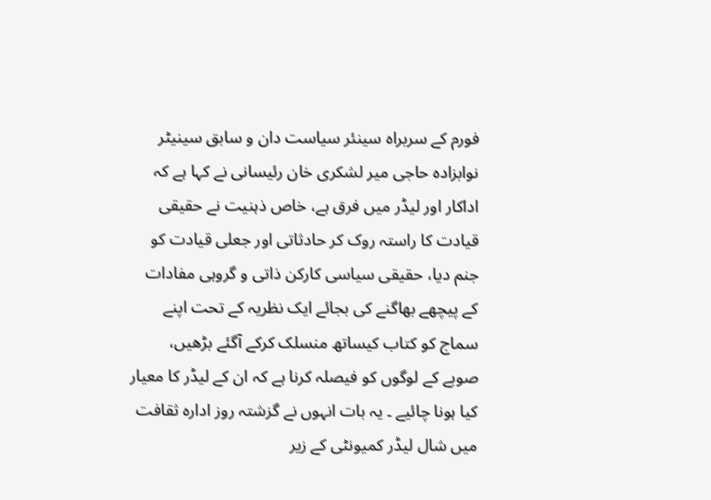فورم کے سربراہ سینئر سیاست دان و سابق سینیٹر نوابزادہ حاجی میر لشکری خان رئیسانی نے کہا ہے کہ اداکار اور لیڈر میں فرق ہے، خاص ذہنیت نے حقیقی قیادت کا راستہ روک کر حادثاتی اور جعلی قیادت کو جنم دیا، حقیقی سیاسی کارکن ذاتی و گروہی مفادات کے پیچھے بھاگنے کی بجائے ایک نظریہ کے تحت اپنے سماج کو کتاب کیساتھ منسلک کرکے آگئے بڑھیں، صوبے کے لوگوں کو فیصلہ کرنا ہے کہ ان کے لیڈر کا معیار کیا ہونا چائیے ۔ یہ بات انہوں نے گزشتہ روز ادارہ ثقافت میں شال لیڈر کمیونٹی کے زیر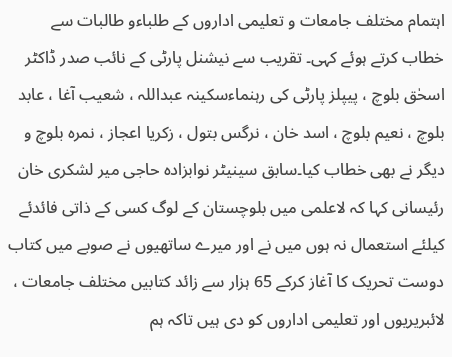اہتمام مختلف جامعات و تعلیمی اداروں کے طلباءو طالبات سے خطاب کرتے ہوئے کہی۔ تقریب سے نیشنل پارٹی کے نائب صدر ڈاکٹر اسحٰق بلوچ ، پیپلز پارٹی کی رہنماءسکینہ عبداللہ ، شعیب آغا ، عابد بلوچ ، نعیم بلوچ ، اسد خان ، نرگس بتول ، زکریا اعجاز ، نمرہ بلوچ و دیگر نے بھی خطاب کیا۔سابق سینیٹر نوابزادہ حاجی میر لشکری خان رئیسانی کہا کہ لاعلمی میں بلوچستان کے لوگ کسی کے ذاتی فائدئے کیلئے استعمال نہ ہوں میں نے اور میرے ساتھیوں نے صوبے میں کتاب دوست تحریک کا آغاز کرکے 65 ہزار سے زائد کتابیں مختلف جامعات ، لائبریریوں اور تعلیمی اداروں کو دی ہیں تاکہ ہم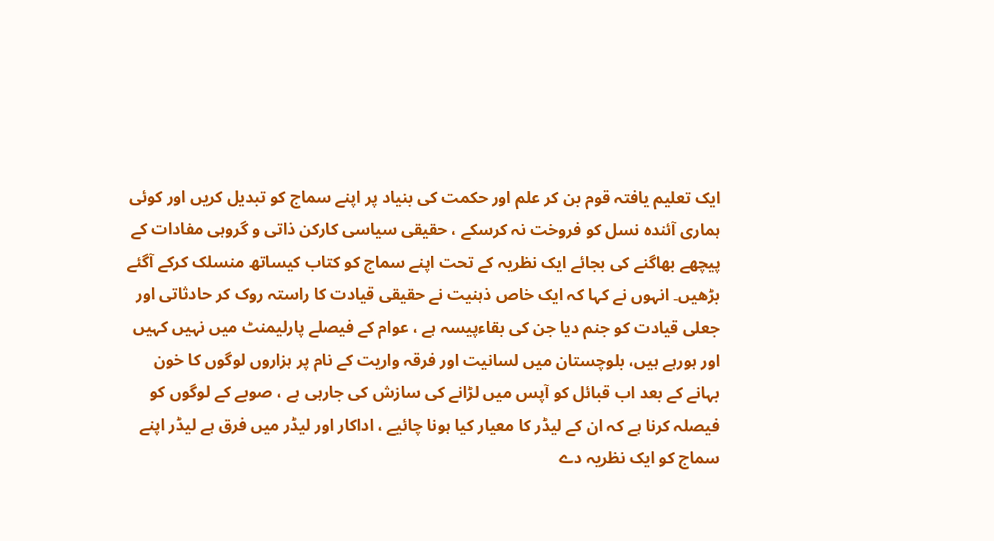ایک تعلیم یافتہ قوم بن کر علم اور حکمت کی بنیاد پر اپنے سماج کو تبدیل کریں اور کوئی ہماری آئندہ نسل کو فروخت نہ کرسکے ، حقیقی سیاسی کارکن ذاتی و گروہی مفادات کے پیچھے بھاگنے کی بجائے ایک نظریہ کے تحت اپنے سماج کو کتاب کیساتھ منسلک کرکے آگئے بڑھیں۔ انہوں نے کہا کہ ایک خاص ذہنیت نے حقیقی قیادت کا راستہ روک کر حادثاتی اور جعلی قیادت کو جنم دیا جن کی بقاءپیسہ ہے ، عوام کے فیصلے پارلیمنٹ میں نہیں کہیں اور ہورہے ہیں، بلوچستان میں لسانیت اور فرقہ واریت کے نام پر ہزاروں لوگوں کا خون بہانے کے بعد اب قبائل کو آپس میں لڑانے کی سازش کی جارہی ہے ، صوبے کے لوگوں کو فیصلہ کرنا ہے کہ ان کے لیڈر کا معیار کیا ہونا چائیے ، اداکار اور لیڈر میں فرق ہے لیڈر اپنے سماج کو ایک نظریہ دے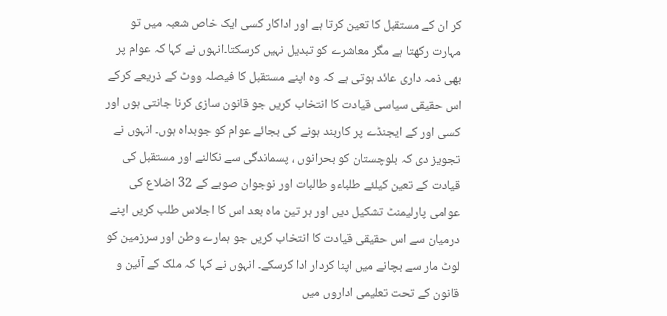کر ان کے مستقبل کا تعین کرتا ہے اور اداکار کسی ایک خاص شعبہ میں تو مہارت رکھتا ہے مگر معاشرے کو تبدیل نہیں کرسکتا۔انہوں نے کہا کہ عوام پر بھی ذمہ داری عائد ہوتی ہے کہ وہ اپنے مستقبل کا فیصلہ ووٹ کے ذریعے کرکے اس حقیقی سیاسی قیادت کا انتخاب کریں جو قانون سازی کرنا جانتی ہوں اور کسی اور کے ایجنڈے پر کاربند ہونے کی بجائے عوام کو جوبداہ ہوں۔ انہوں نے تجویز دی کہ بلوچستان کو بحرانوں ، پسماندگی سے نکالنے اور مستقبل کی قیادت کے تعین کیلئے طلباءو طالبات اور نوجوان صوبے کے 32 اضلاع کی عوامی پارلیمنٹ تشکیل دیں اور ہر تین ماہ بعد اس کا اجلاس طلب کریں اپنے درمیان سے اس حقیقی قیادت کا انتخاب کریں جو ہمارے وطن اور سرزمین کو لوٹ مار سے بچانے میں اپنا کردار ادا کرسکے۔ انہوں نے کہا کہ ملک کے آئین و قانون کے تحت تعلیمی اداروں میں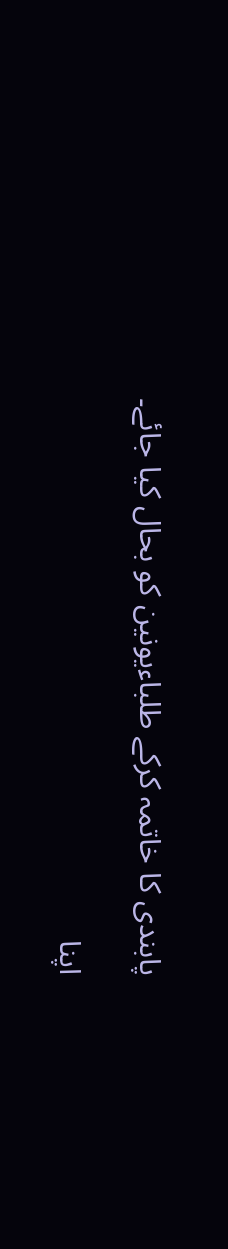پابندی کا خاتمہ کرکے طلباءیونین کو بحال کیا جائے۔

اپنا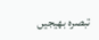تبصرہ بھیجیں